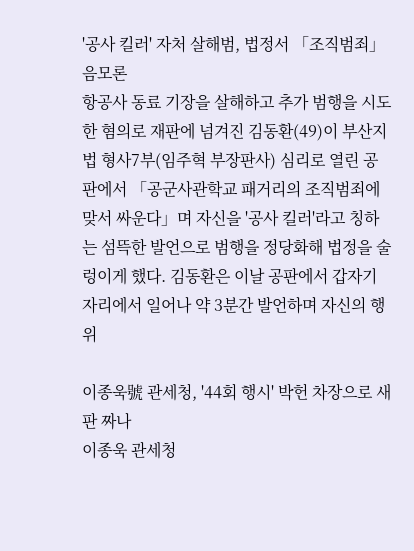'공사 킬러' 자처 살해범, 법정서 「조직범죄」 음모론
항공사 동료 기장을 살해하고 추가 범행을 시도한 혐의로 재판에 넘겨진 김동환(49)이 부산지법 형사7부(임주혁 부장판사) 심리로 열린 공판에서 「공군사관학교 패거리의 조직범죄에 맞서 싸운다」며 자신을 '공사 킬러'라고 칭하는 섬뜩한 발언으로 범행을 정당화해 법정을 술렁이게 했다. 김동환은 이날 공판에서 갑자기 자리에서 일어나 약 3분간 발언하며 자신의 행위

이종욱號 관세청, '44회 행시' 박헌 차장으로 새판 짜나
이종욱 관세청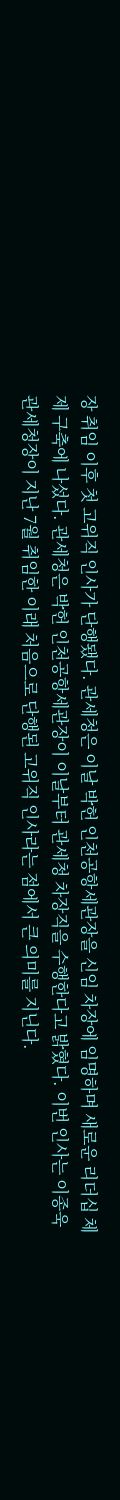장 취임 이후 첫 고위직 인사가 단행됐다. 관세청은 이날 박헌 인천공항세관장을 신임 차장에 임명하며 새로운 리더십 체제 구축에 나섰다. 관세청은 박헌 인천공항세관장이 이날부터 관세청 차장직을 수행한다고 밝혔다. 이번 인사는 이종욱 관세청장이 지난 7월 취임한 이래 처음으로 단행된 고위직 인사라는 점에서 큰 의미를 지닌다.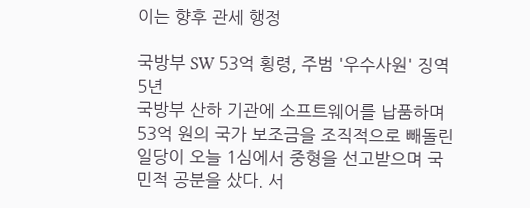이는 향후 관세 행정

국방부 SW 53억 횡령, 주범 '우수사원' 징역 5년
국방부 산하 기관에 소프트웨어를 납품하며 53억 원의 국가 보조금을 조직적으로 빼돌린 일당이 오늘 1심에서 중형을 선고받으며 국민적 공분을 샀다. 서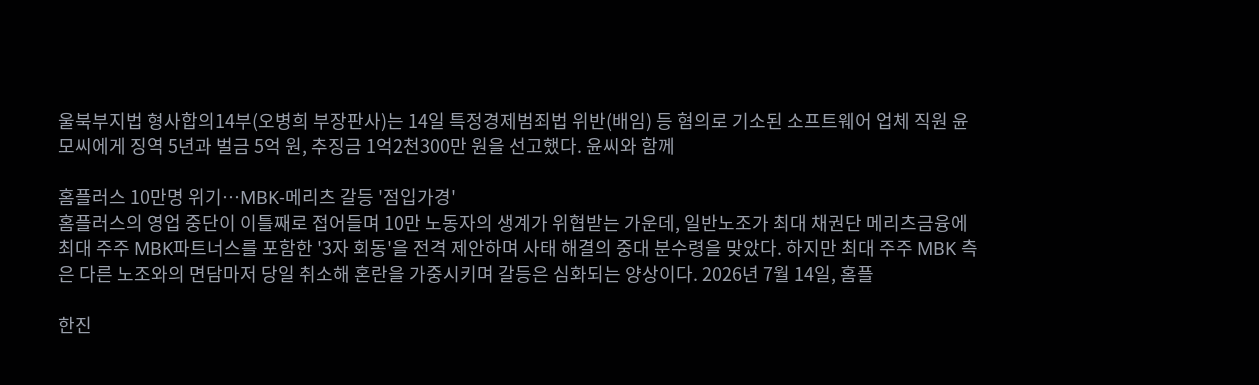울북부지법 형사합의14부(오병희 부장판사)는 14일 특정경제범죄법 위반(배임) 등 혐의로 기소된 소프트웨어 업체 직원 윤모씨에게 징역 5년과 벌금 5억 원, 추징금 1억2천300만 원을 선고했다. 윤씨와 함께

홈플러스 10만명 위기…MBK-메리츠 갈등 '점입가경'
홈플러스의 영업 중단이 이틀째로 접어들며 10만 노동자의 생계가 위협받는 가운데, 일반노조가 최대 채권단 메리츠금융에 최대 주주 MBK파트너스를 포함한 '3자 회동'을 전격 제안하며 사태 해결의 중대 분수령을 맞았다. 하지만 최대 주주 MBK 측은 다른 노조와의 면담마저 당일 취소해 혼란을 가중시키며 갈등은 심화되는 양상이다. 2026년 7월 14일, 홈플

한진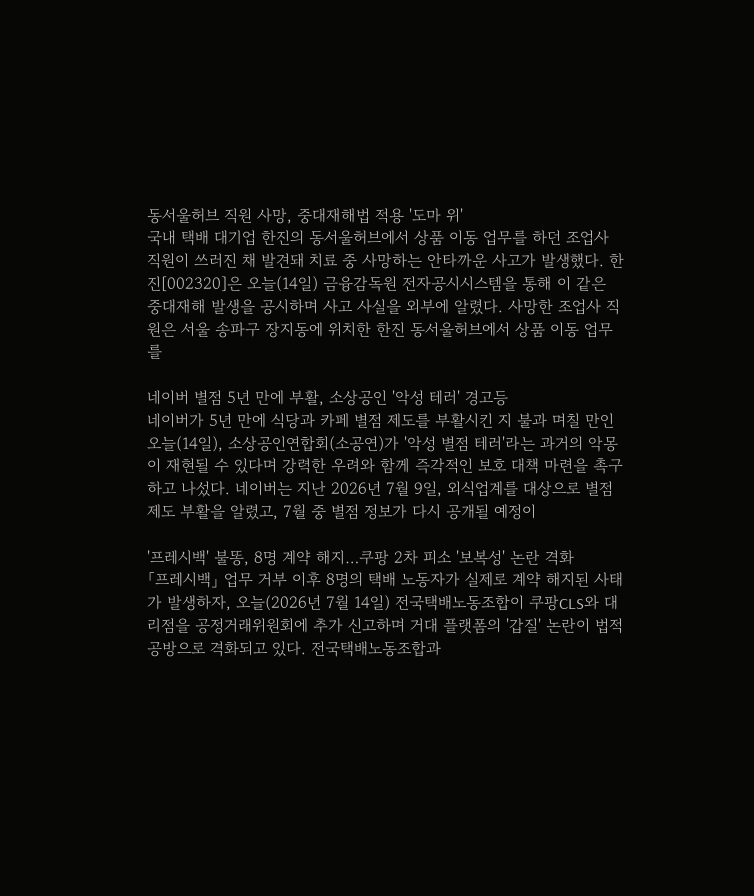동서울허브 직원 사망, 중대재해법 적용 '도마 위'
국내 택배 대기업 한진의 동서울허브에서 상품 이동 업무를 하던 조업사 직원이 쓰러진 채 발견돼 치료 중 사망하는 안타까운 사고가 발생했다. 한진[002320]은 오늘(14일) 금융감독원 전자공시시스템을 통해 이 같은 중대재해 발생을 공시하며 사고 사실을 외부에 알렸다. 사망한 조업사 직원은 서울 송파구 장지동에 위치한 한진 동서울허브에서 상품 이동 업무를

네이버 별점 5년 만에 부활, 소상공인 '악성 테러' 경고등
네이버가 5년 만에 식당과 카페 별점 제도를 부활시킨 지 불과 며칠 만인 오늘(14일), 소상공인연합회(소공연)가 '악성 별점 테러'라는 과거의 악몽이 재현될 수 있다며 강력한 우려와 함께 즉각적인 보호 대책 마련을 촉구하고 나섰다. 네이버는 지난 2026년 7월 9일, 외식업계를 대상으로 별점 제도 부활을 알렸고, 7월 중 별점 정보가 다시 공개될 예정이

'프레시백' 불똥, 8명 계약 해지…쿠팡 2차 피소 '보복성' 논란 격화
「프레시백」 업무 거부 이후 8명의 택배 노동자가 실제로 계약 해지된 사태가 발생하자, 오늘(2026년 7월 14일) 전국택배노동조합이 쿠팡CLS와 대리점을 공정거래위원회에 추가 신고하며 거대 플랫폼의 '갑질' 논란이 법적 공방으로 격화되고 있다. 전국택배노동조합과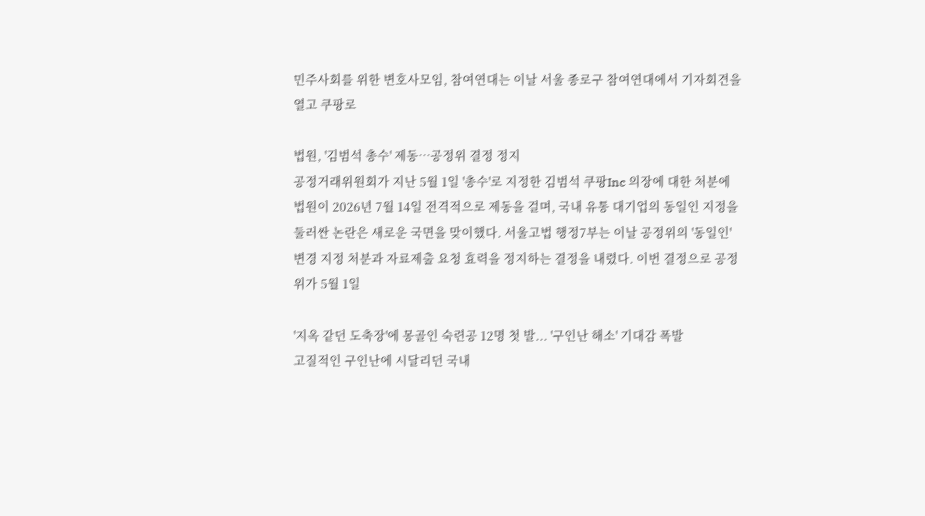민주사회를 위한 변호사모임, 참여연대는 이날 서울 종로구 참여연대에서 기자회견을 열고 쿠팡로

법원, '김범석 총수' 제동…공정위 결정 정지
공정거래위원회가 지난 5월 1일 '총수'로 지정한 김범석 쿠팡Inc 의장에 대한 처분에 법원이 2026년 7월 14일 전격적으로 제동을 걸며, 국내 유통 대기업의 동일인 지정을 둘러싼 논란은 새로운 국면을 맞이했다. 서울고법 행정7부는 이날 공정위의 '동일인' 변경 지정 처분과 자료제출 요청 효력을 정지하는 결정을 내렸다. 이번 결정으로 공정위가 5월 1일

'지옥 같던 도축장'에 몽골인 숙련공 12명 첫 발... '구인난 해소' 기대감 폭발
고질적인 구인난에 시달리던 국내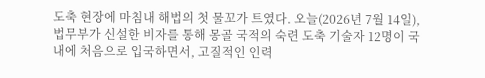도축 현장에 마침내 해법의 첫 물꼬가 트였다. 오늘(2026년 7월 14일), 법무부가 신설한 비자를 통해 몽골 국적의 숙련 도축 기술자 12명이 국내에 처음으로 입국하면서, 고질적인 인력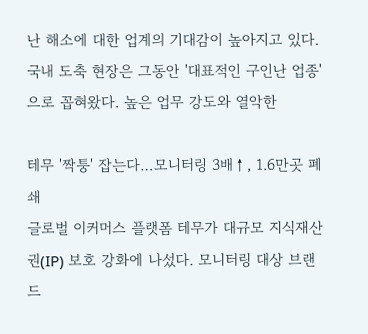난 해소에 대한 업계의 기대감이 높아지고 있다. 국내 도축 현장은 그동안 '대표적인 구인난 업종'으로 꼽혀왔다. 높은 업무 강도와 열악한

테무 '짝퉁' 잡는다…모니터링 3배↑, 1.6만곳 폐쇄
글로벌 이커머스 플랫폼 테무가 대규모 지식재산권(IP) 보호 강화에 나섰다. 모니터링 대상 브랜드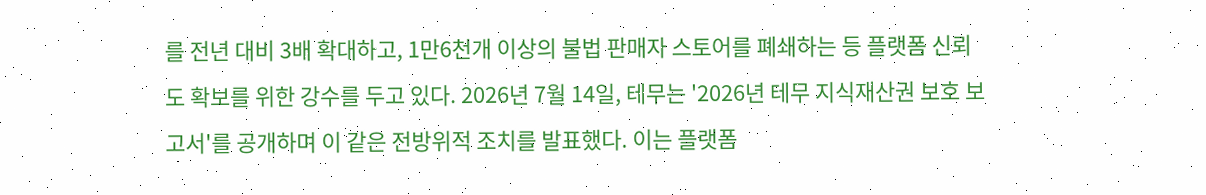를 전년 대비 3배 확대하고, 1만6천개 이상의 불법 판매자 스토어를 폐쇄하는 등 플랫폼 신뢰도 확보를 위한 강수를 두고 있다. 2026년 7월 14일, 테무는 '2026년 테무 지식재산권 보호 보고서'를 공개하며 이 같은 전방위적 조치를 발표했다. 이는 플랫폼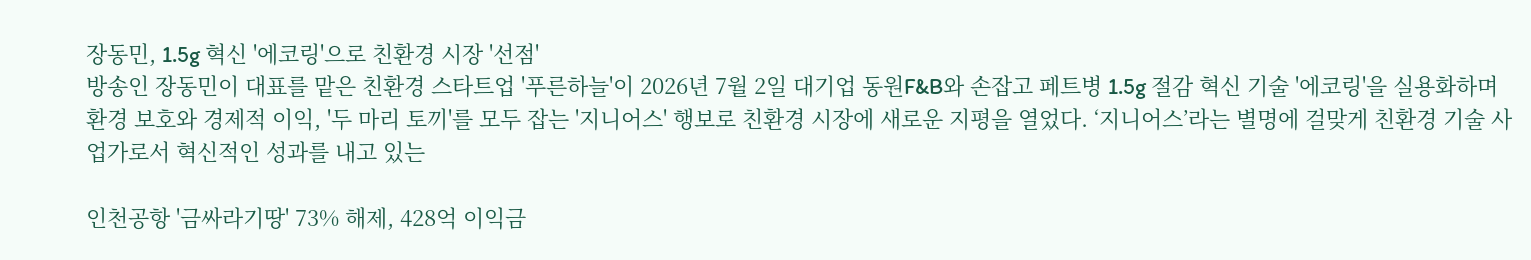장동민, 1.5g 혁신 '에코링'으로 친환경 시장 '선점'
방송인 장동민이 대표를 맡은 친환경 스타트업 '푸른하늘'이 2026년 7월 2일 대기업 동원F&B와 손잡고 페트병 1.5g 절감 혁신 기술 '에코링'을 실용화하며 환경 보호와 경제적 이익, '두 마리 토끼'를 모두 잡는 '지니어스' 행보로 친환경 시장에 새로운 지평을 열었다. ‘지니어스’라는 별명에 걸맞게 친환경 기술 사업가로서 혁신적인 성과를 내고 있는

인천공항 '금싸라기땅' 73% 해제, 428억 이익금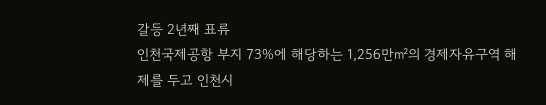갈등 2년째 표류
인천국제공항 부지 73%에 해당하는 1,256만㎡의 경제자유구역 해제를 두고 인천시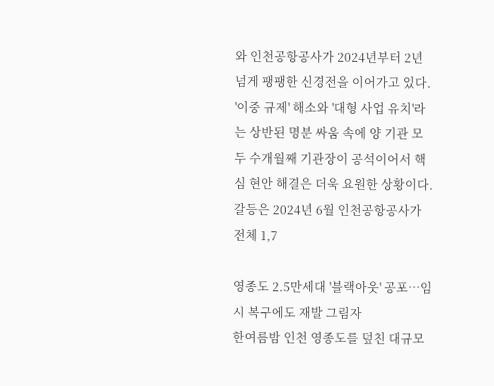와 인천공항공사가 2024년부터 2년 넘게 팽팽한 신경전을 이어가고 있다. '이중 규제' 해소와 '대형 사업 유치'라는 상반된 명분 싸움 속에 양 기관 모두 수개월째 기관장이 공석이어서 핵심 현안 해결은 더욱 요원한 상황이다. 갈등은 2024년 6월 인천공항공사가 전체 1,7

영종도 2.5만세대 '블랙아웃' 공포…임시 복구에도 재발 그림자
한여름밤 인천 영종도를 덮친 대규모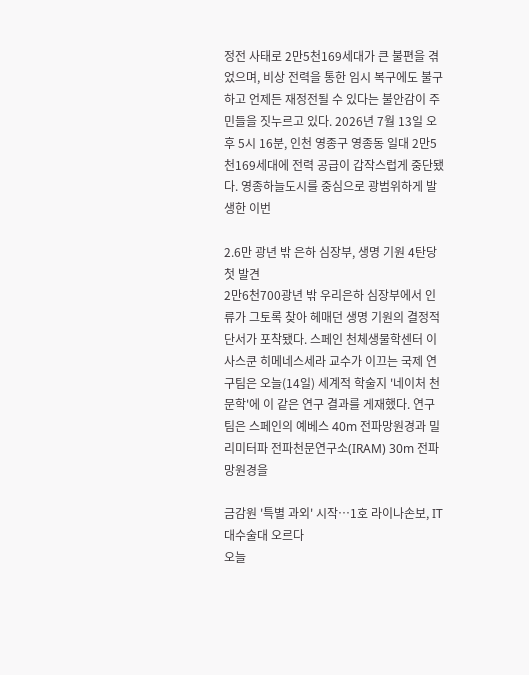정전 사태로 2만5천169세대가 큰 불편을 겪었으며, 비상 전력을 통한 임시 복구에도 불구하고 언제든 재정전될 수 있다는 불안감이 주민들을 짓누르고 있다. 2026년 7월 13일 오후 5시 16분, 인천 영종구 영종동 일대 2만5천169세대에 전력 공급이 갑작스럽게 중단됐다. 영종하늘도시를 중심으로 광범위하게 발생한 이번

2.6만 광년 밖 은하 심장부, 생명 기원 4탄당 첫 발견
2만6천700광년 밖 우리은하 심장부에서 인류가 그토록 찾아 헤매던 생명 기원의 결정적 단서가 포착됐다. 스페인 천체생물학센터 이사스쿤 히메네스세라 교수가 이끄는 국제 연구팀은 오늘(14일) 세계적 학술지 '네이처 천문학'에 이 같은 연구 결과를 게재했다. 연구팀은 스페인의 예베스 40m 전파망원경과 밀리미터파 전파천문연구소(IRAM) 30m 전파망원경을

금감원 '특별 과외' 시작…1호 라이나손보, IT 대수술대 오르다
오늘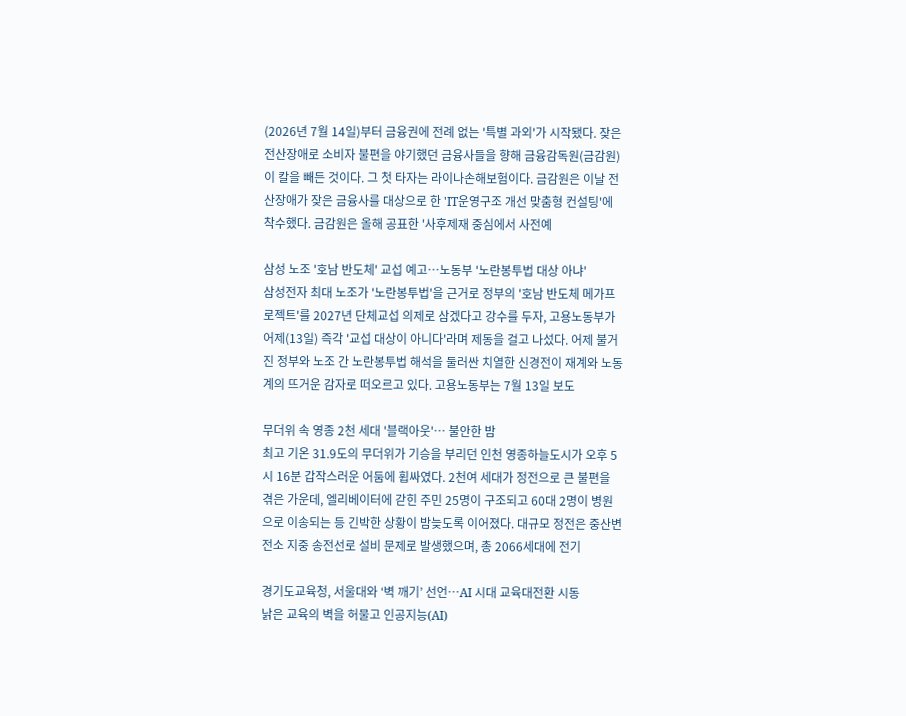(2026년 7월 14일)부터 금융권에 전례 없는 '특별 과외'가 시작됐다. 잦은 전산장애로 소비자 불편을 야기했던 금융사들을 향해 금융감독원(금감원)이 칼을 빼든 것이다. 그 첫 타자는 라이나손해보험이다. 금감원은 이날 전산장애가 잦은 금융사를 대상으로 한 'IT운영구조 개선 맞춤형 컨설팅'에 착수했다. 금감원은 올해 공표한 '사후제재 중심에서 사전예

삼성 노조 '호남 반도체' 교섭 예고…노동부 '노란봉투법 대상 아냐'
삼성전자 최대 노조가 '노란봉투법'을 근거로 정부의 '호남 반도체 메가프로젝트'를 2027년 단체교섭 의제로 삼겠다고 강수를 두자, 고용노동부가 어제(13일) 즉각 '교섭 대상이 아니다'라며 제동을 걸고 나섰다. 어제 불거진 정부와 노조 간 노란봉투법 해석을 둘러싼 치열한 신경전이 재계와 노동계의 뜨거운 감자로 떠오르고 있다. 고용노동부는 7월 13일 보도

무더위 속 영종 2천 세대 '블랙아웃'… 불안한 밤
최고 기온 31.9도의 무더위가 기승을 부리던 인천 영종하늘도시가 오후 5시 16분 갑작스러운 어둠에 휩싸였다. 2천여 세대가 정전으로 큰 불편을 겪은 가운데, 엘리베이터에 갇힌 주민 25명이 구조되고 60대 2명이 병원으로 이송되는 등 긴박한 상황이 밤늦도록 이어졌다. 대규모 정전은 중산변전소 지중 송전선로 설비 문제로 발생했으며, 총 2066세대에 전기

경기도교육청, 서울대와 ‘벽 깨기’ 선언…AI 시대 교육대전환 시동
낡은 교육의 벽을 허물고 인공지능(AI)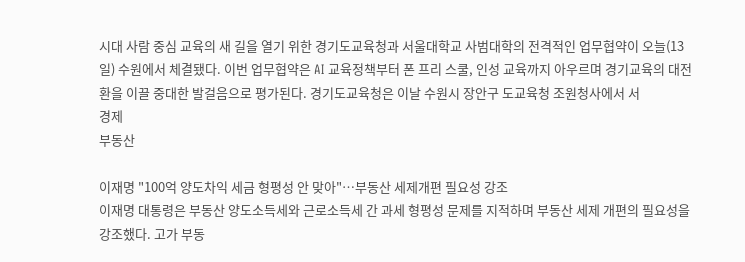시대 사람 중심 교육의 새 길을 열기 위한 경기도교육청과 서울대학교 사범대학의 전격적인 업무협약이 오늘(13일) 수원에서 체결됐다. 이번 업무협약은 AI 교육정책부터 폰 프리 스쿨, 인성 교육까지 아우르며 경기교육의 대전환을 이끌 중대한 발걸음으로 평가된다. 경기도교육청은 이날 수원시 장안구 도교육청 조원청사에서 서
경제
부동산

이재명 "100억 양도차익 세금 형평성 안 맞아"…부동산 세제개편 필요성 강조
이재명 대통령은 부동산 양도소득세와 근로소득세 간 과세 형평성 문제를 지적하며 부동산 세제 개편의 필요성을 강조했다. 고가 부동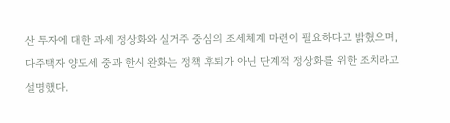산 투자에 대한 과세 정상화와 실거주 중심의 조세체계 마련이 필요하다고 밝혔으며, 다주택자 양도세 중과 한시 완화는 정책 후퇴가 아닌 단계적 정상화를 위한 조치라고 설명했다.